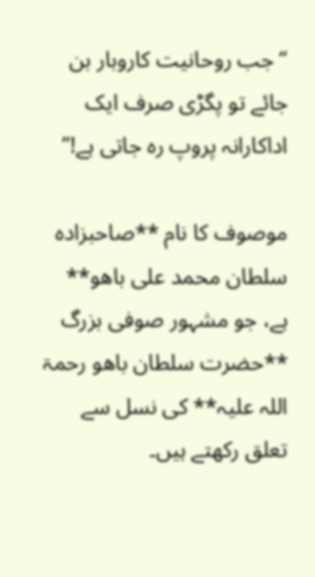“جب روحانیت کاروبار بن جائے تو پگڑی صرف ایک اداکارانہ پروپ رہ جاتی ہے!”

موصوف کا نام **صاحبزادہ سلطان محمد علی باھو** ہے، جو مشہور صوفی بزرگ **حضرت سلطان باھو رحمۃ اللہ علیہ** کی نسل سے تعلق رکھتے ہیں۔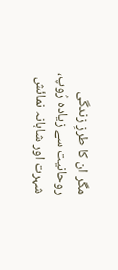مگر ان کا طرزِ زندگی روحانیت سے زیادہ رُوپ، شہرت اور شاہانہ نمائش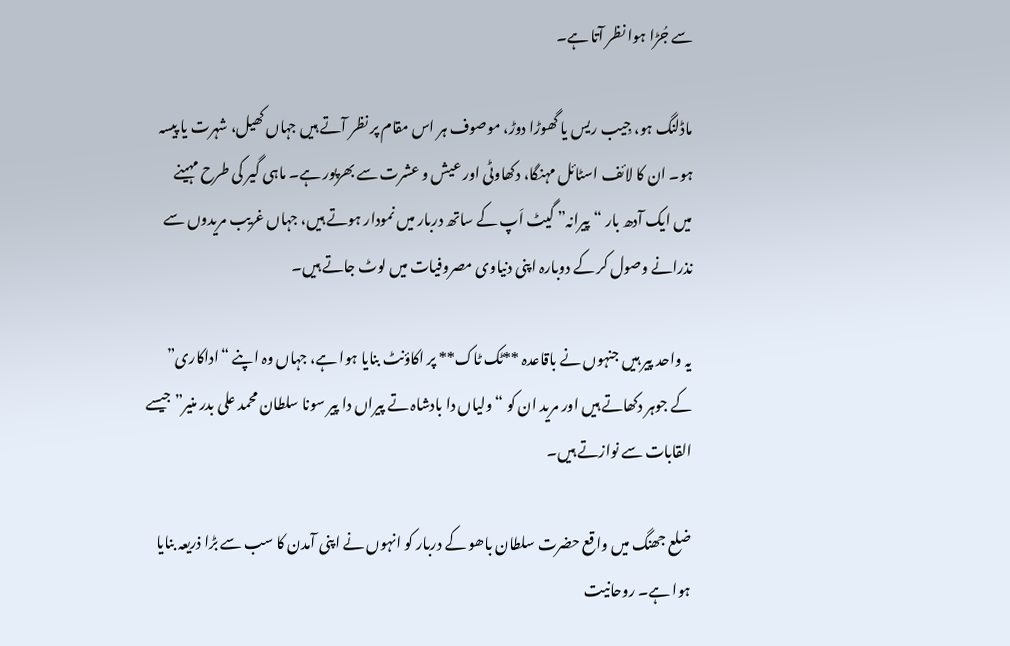سے جُڑا ہوا نظر آتا ہے۔

ماڈلنگ ہو، جِیب ریس یا گھوڑا دوڑ، موصوف ہر اس مقام پر نظر آتے ہیں جہاں کھیل، شہرت یا پیسہ ہو۔ ان کا لائف اسٹائل مہنگا، دکھاوٹی اور عیش و عشرت سے بھرپور ہے۔ ماہی گیر کی طرح مہینے میں ایک آدھ بار “پیرانہ” گیٹ اَپ کے ساتھ دربار میں نمودار ہوتے ہیں، جہاں غریب مریدوں سے نذرانے وصول کر کے دوبارہ اپنی دنیاوی مصروفیات میں لوٹ جاتے ہیں۔

یہ واحد پیر ہیں جنہوں نے باقاعدہ **ٹک ٹاک** پر اکاؤنٹ بنایا ہوا ہے، جہاں وہ اپنے “اداکاری” کے جوہر دکھاتے ہیں اور مرید ان کو “ولیاں دا بادشاہ تے پیراں دا پیر سونا سلطان محمد علی بدر منیر” جیسے القابات سے نوازتے ہیں۔

ضلع جھنگ میں واقع حضرت سلطان باھو کے دربار کو انہوں نے اپنی آمدن کا سب سے بڑا ذریعہ بنایا ہوا ہے۔ روحانیت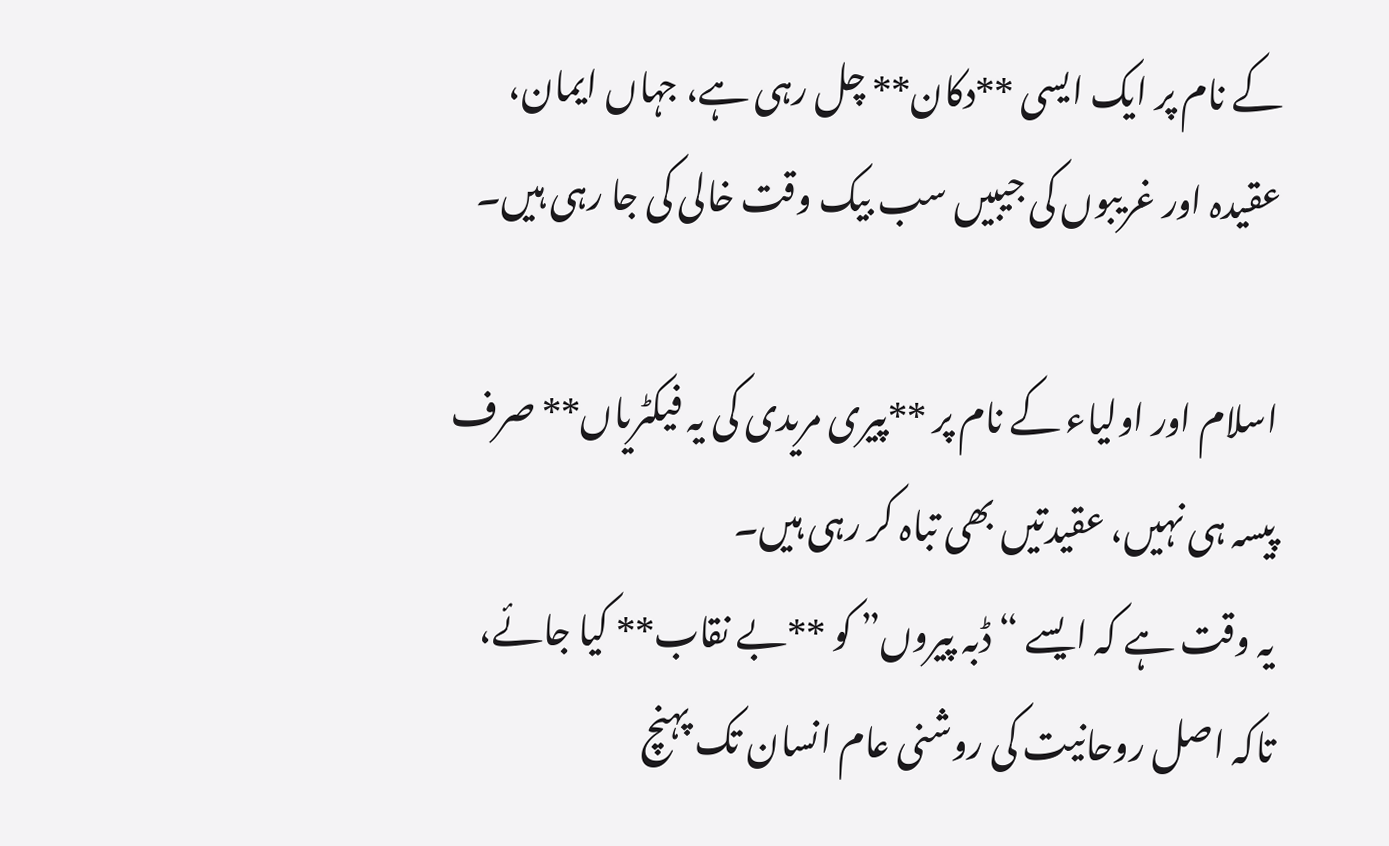کے نام پر ایک ایسی **دکان** چل رہی ہے، جہاں ایمان، عقیدہ اور غریبوں کی جیبیں سب بیک وقت خالی کی جا رہی ہیں۔

اسلام اور اولیاء کے نام پر **پیری مریدی کی یہ فیکٹریاں** صرف پیسہ ہی نہیں، عقیدتیں بھی تباہ کر رہی ہیں۔
یہ وقت ہے کہ ایسے “ڈبہ پیروں” کو **بے نقاب** کیا جائے، تاکہ اصل روحانیت کی روشنی عام انسان تک پہنچ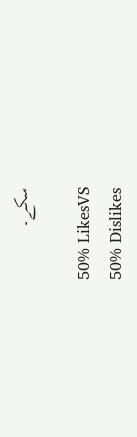سکے۔

50% LikesVS
50% Dislikes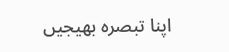اپنا تبصرہ بھیجیں